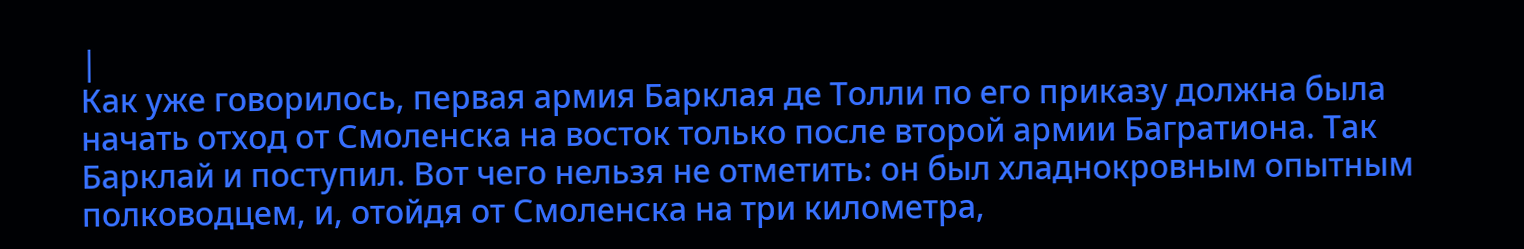|
Как уже говорилось, первая армия Барклая де Толли по его приказу должна была начать отход от Смоленска на восток только после второй армии Багратиона. Так Барклай и поступил. Вот чего нельзя не отметить: он был хладнокровным опытным полководцем, и, отойдя от Смоленска на три километра,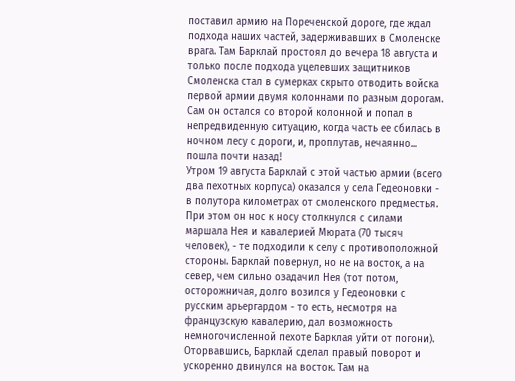поставил армию на Пореченской дороге, где ждал подхода наших частей, задерживавших в Смоленске врага. Там Барклай простоял до вечера 18 августа и только после подхода уцелевших защитников Смоленска стал в сумерках скрыто отводить войска первой армии двумя колоннами по разным дорогам. Сам он остался со второй колонной и попал в непредвиденную ситуацию, когда часть ее сбилась в ночном лесу с дороги, и, проплутав, нечаянно... пошла почти назад!
Утром 19 августа Барклай с этой частью армии (всего два пехотных корпуса) оказался у села Гедеоновки - в полутора километрах от смоленского предместья. При этом он нос к носу столкнулся с силами маршала Нея и кавалерией Мюрата (70 тысяч человек), - те подходили к селу с противоположной стороны. Барклай повернул, но не на восток, а на север, чем сильно озадачил Нея (тот потом, осторожничая, долго возился у Гедеоновки с русским арьергардом - то есть, несмотря на французскую кавалерию, дал возможность немногочисленной пехоте Барклая уйти от погони). Оторвавшись, Барклай сделал правый поворот и ускоренно двинулся на восток. Там на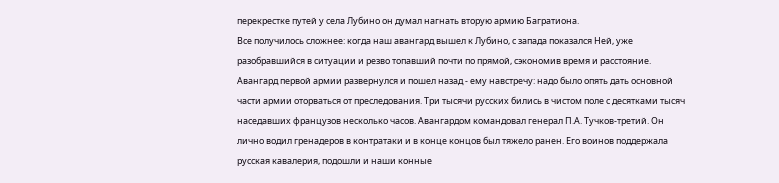перекрестке путей у села Лубино он думал нагнать вторую армию Багратиона.
Все получилось сложнее: когда наш авангард вышел к Лубино, с запада показался Ней, уже разобравшийся в ситуации и резво топавший почти по прямой, сэкономив время и расстояние. Авангард первой армии развернулся и пошел назад - ему навстречу: надо было опять дать основной части армии оторваться от преследования. Три тысячи русских бились в чистом поле с десятками тысяч наседавших французов несколько часов. Авангардом командовал генерал П.А. Тучков-третий. Он лично водил гренадеров в контратаки и в конце концов был тяжело ранен. Его воинов поддержала русская кавалерия, подошли и наши конные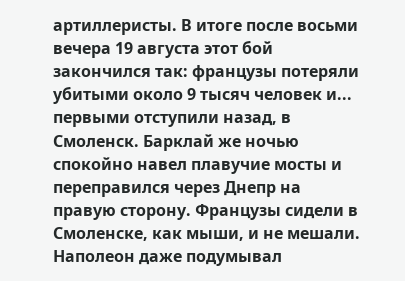артиллеристы. В итоге после восьми вечера 19 августа этот бой закончился так: французы потеряли убитыми около 9 тысяч человек и... первыми отступили назад, в Смоленск. Барклай же ночью спокойно навел плавучие мосты и переправился через Днепр на правую сторону. Французы сидели в Смоленске, как мыши, и не мешали.
Наполеон даже подумывал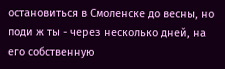остановиться в Смоленске до весны, но поди ж ты - через несколько дней, на его собственную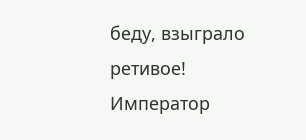беду, взыграло ретивое! Император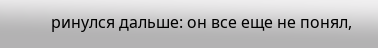ринулся дальше: он все еще не понял,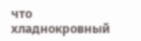что хладнокровный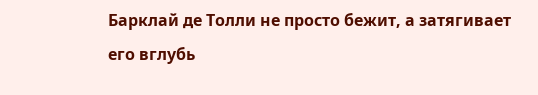Барклай де Толли не просто бежит, а затягивает его вглубь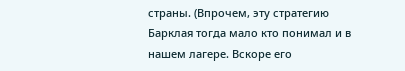страны. (Впрочем, эту стратегию Барклая тогда мало кто понимал и в нашем лагере. Вскоре его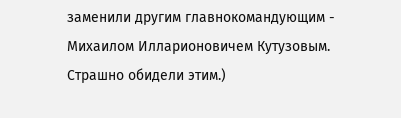заменили другим главнокомандующим - Михаилом Илларионовичем Кутузовым. Страшно обидели этим.)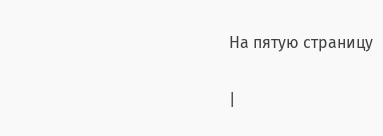На пятую страницу

|